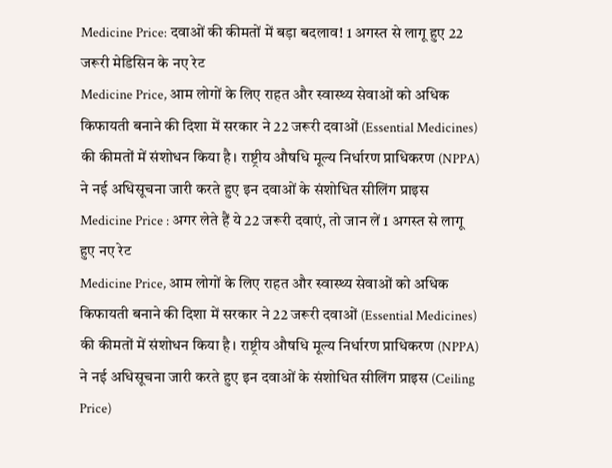Medicine Price: दवाओं की कीमतों में बड़ा बदलाव! 1 अगस्त से लागू हुए 22 जरूरी मेडिसिन के नए रेट
Medicine Price, आम लोगों के लिए राहत और स्वास्थ्य सेवाओं को अधिक किफायती बनाने की दिशा में सरकार ने 22 जरूरी दवाओं (Essential Medicines) की कीमतों में संशोधन किया है। राष्ट्रीय औषधि मूल्य निर्धारण प्राधिकरण (NPPA) ने नई अधिसूचना जारी करते हुए इन दवाओं के संशोधित सीलिंग प्राइस
Medicine Price : अगर लेते हैं ये 22 जरूरी दवाएं, तो जान लें 1 अगस्त से लागू हुए नए रेट
Medicine Price, आम लोगों के लिए राहत और स्वास्थ्य सेवाओं को अधिक किफायती बनाने की दिशा में सरकार ने 22 जरूरी दवाओं (Essential Medicines) की कीमतों में संशोधन किया है। राष्ट्रीय औषधि मूल्य निर्धारण प्राधिकरण (NPPA) ने नई अधिसूचना जारी करते हुए इन दवाओं के संशोधित सीलिंग प्राइस (Ceiling Price)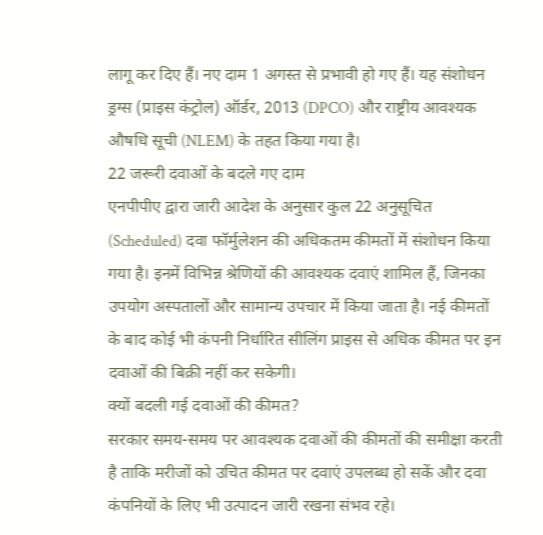लागू कर दिए हैं। नए दाम 1 अगस्त से प्रभावी हो गए हैं। यह संशोधन ड्रग्स (प्राइस कंट्रोल) ऑर्डर, 2013 (DPCO) और राष्ट्रीय आवश्यक औषधि सूची (NLEM) के तहत किया गया है।
22 जरूरी दवाओं के बदले गए दाम
एनपीपीए द्वारा जारी आदेश के अनुसार कुल 22 अनुसूचित (Scheduled) दवा फॉर्मुलेशन की अधिकतम कीमतों में संशोधन किया गया है। इनमें विभिन्न श्रेणियों की आवश्यक दवाएं शामिल हैं, जिनका उपयोग अस्पतालों और सामान्य उपचार में किया जाता है। नई कीमतों के बाद कोई भी कंपनी निर्धारित सीलिंग प्राइस से अधिक कीमत पर इन दवाओं की बिक्री नहीं कर सकेगी।
क्यों बदली गई दवाओं की कीमत?
सरकार समय-समय पर आवश्यक दवाओं की कीमतों की समीक्षा करती है ताकि मरीजों को उचित कीमत पर दवाएं उपलब्ध हो सकें और दवा कंपनियों के लिए भी उत्पादन जारी रखना संभव रहे।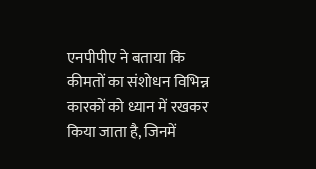एनपीपीए ने बताया कि कीमतों का संशोधन विभिन्न कारकों को ध्यान में रखकर किया जाता है, जिनमें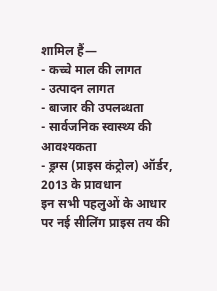शामिल हैं—
- कच्चे माल की लागत
- उत्पादन लागत
- बाजार की उपलब्धता
- सार्वजनिक स्वास्थ्य की आवश्यकता
- ड्रग्स (प्राइस कंट्रोल) ऑर्डर, 2013 के प्रावधान
इन सभी पहलुओं के आधार पर नई सीलिंग प्राइस तय की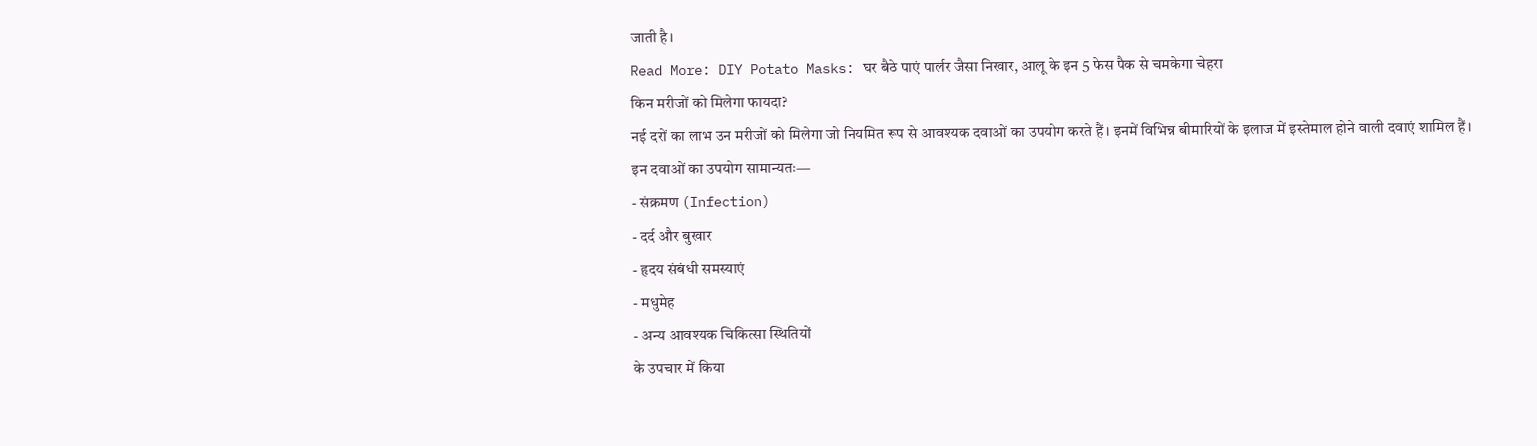जाती है।
Read More: DIY Potato Masks: घर बैठे पाएं पार्लर जैसा निखार, आलू के इन 5 फेस पैक से चमकेगा चेहरा
किन मरीजों को मिलेगा फायदा?
नई दरों का लाभ उन मरीजों को मिलेगा जो नियमित रूप से आवश्यक दवाओं का उपयोग करते हैं। इनमें विभिन्न बीमारियों के इलाज में इस्तेमाल होने वाली दवाएं शामिल हैं।
इन दवाओं का उपयोग सामान्यतः—
- संक्रमण (Infection)
- दर्द और बुखार
- हृदय संबंधी समस्याएं
- मधुमेह
- अन्य आवश्यक चिकित्सा स्थितियों
के उपचार में किया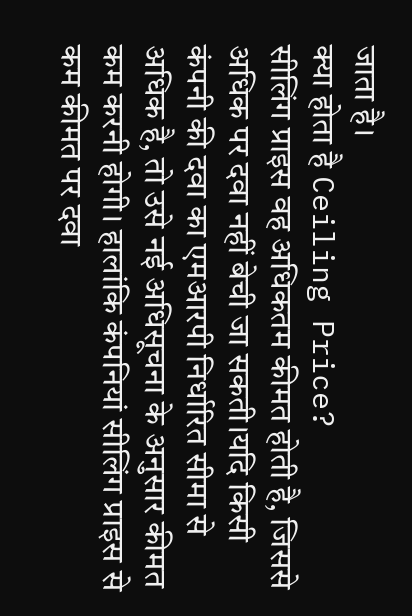जाता है।
क्या होता है Ceiling Price?
सीलिंग प्राइस वह अधिकतम कीमत होती है, जिससे अधिक पर दवा नहीं बेची जा सकती।यदि किसी कंपनी की दवा का एमआरपी निर्धारित सीमा से अधिक है, तो उसे नई अधिसूचना के अनुसार कीमत कम करनी होगी। हालांकि कंपनियां सीलिंग प्राइस से कम कीमत पर दवा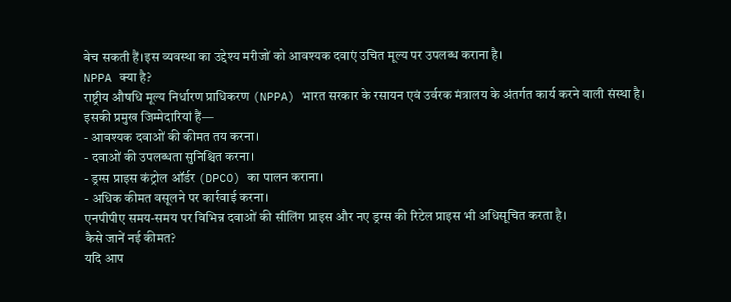बेच सकती हैं।इस व्यवस्था का उद्देश्य मरीजों को आवश्यक दवाएं उचित मूल्य पर उपलब्ध कराना है।
NPPA क्या है?
राष्ट्रीय औषधि मूल्य निर्धारण प्राधिकरण (NPPA) भारत सरकार के रसायन एवं उर्वरक मंत्रालय के अंतर्गत कार्य करने वाली संस्था है।
इसकी प्रमुख जिम्मेदारियां हैं—
- आवश्यक दवाओं की कीमत तय करना।
- दवाओं की उपलब्धता सुनिश्चित करना।
- ड्रग्स प्राइस कंट्रोल ऑर्डर (DPCO) का पालन कराना।
- अधिक कीमत वसूलने पर कार्रवाई करना।
एनपीपीए समय-समय पर विभिन्न दवाओं की सीलिंग प्राइस और नए ड्रग्स की रिटेल प्राइस भी अधिसूचित करता है।
कैसे जानें नई कीमत?
यदि आप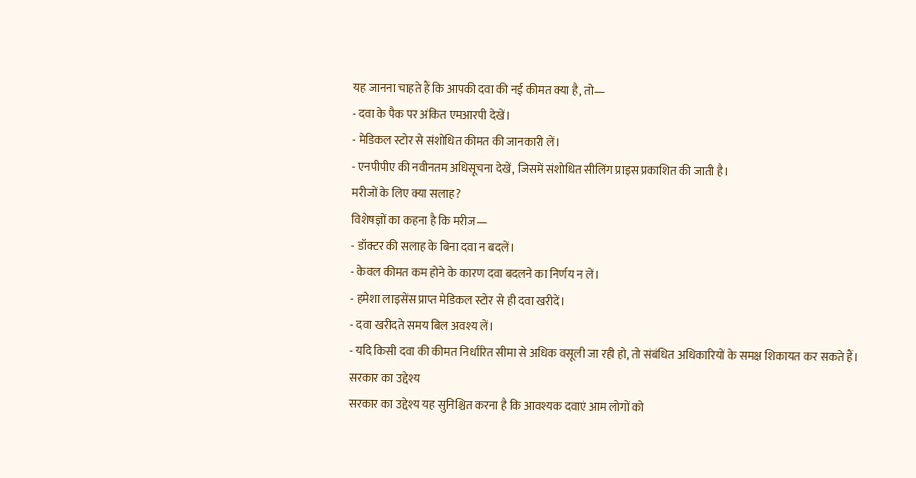यह जानना चाहते हैं कि आपकी दवा की नई कीमत क्या है, तो—
- दवा के पैक पर अंकित एमआरपी देखें।
- मेडिकल स्टोर से संशोधित कीमत की जानकारी लें।
- एनपीपीए की नवीनतम अधिसूचना देखें, जिसमें संशोधित सीलिंग प्राइस प्रकाशित की जाती है।
मरीजों के लिए क्या सलाह?
विशेषज्ञों का कहना है कि मरीज—
- डॉक्टर की सलाह के बिना दवा न बदलें।
- केवल कीमत कम होने के कारण दवा बदलने का निर्णय न लें।
- हमेशा लाइसेंस प्राप्त मेडिकल स्टोर से ही दवा खरीदें।
- दवा खरीदते समय बिल अवश्य लें।
- यदि किसी दवा की कीमत निर्धारित सीमा से अधिक वसूली जा रही हो, तो संबंधित अधिकारियों के समक्ष शिकायत कर सकते हैं।
सरकार का उद्देश्य
सरकार का उद्देश्य यह सुनिश्चित करना है कि आवश्यक दवाएं आम लोगों को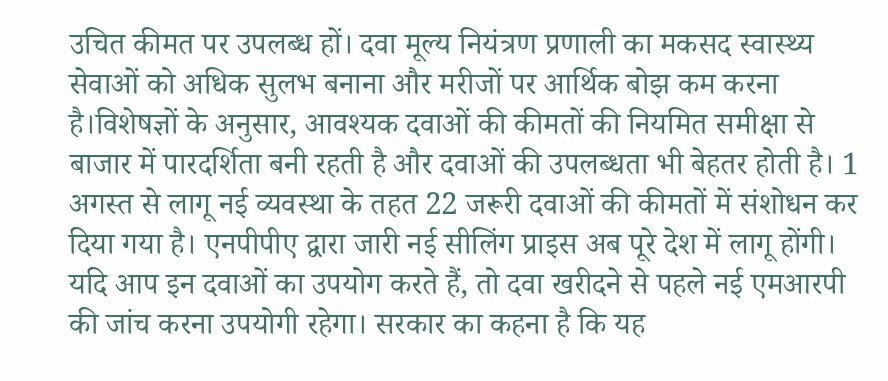उचित कीमत पर उपलब्ध हों। दवा मूल्य नियंत्रण प्रणाली का मकसद स्वास्थ्य सेवाओं को अधिक सुलभ बनाना और मरीजों पर आर्थिक बोझ कम करना है।विशेषज्ञों के अनुसार, आवश्यक दवाओं की कीमतों की नियमित समीक्षा से बाजार में पारदर्शिता बनी रहती है और दवाओं की उपलब्धता भी बेहतर होती है। 1 अगस्त से लागू नई व्यवस्था के तहत 22 जरूरी दवाओं की कीमतों में संशोधन कर दिया गया है। एनपीपीए द्वारा जारी नई सीलिंग प्राइस अब पूरे देश में लागू होंगी। यदि आप इन दवाओं का उपयोग करते हैं, तो दवा खरीदने से पहले नई एमआरपी की जांच करना उपयोगी रहेगा। सरकार का कहना है कि यह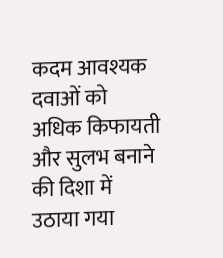कदम आवश्यक दवाओं को अधिक किफायती और सुलभ बनाने की दिशा में उठाया गया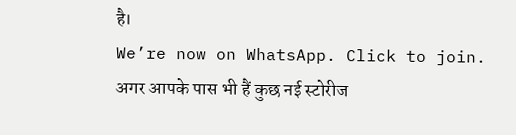है।
We’re now on WhatsApp. Click to join.
अगर आपके पास भी हैं कुछ नई स्टोरीज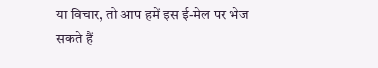या विचार, तो आप हमें इस ई-मेल पर भेज सकते हैं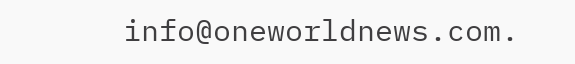info@oneworldnews.com.